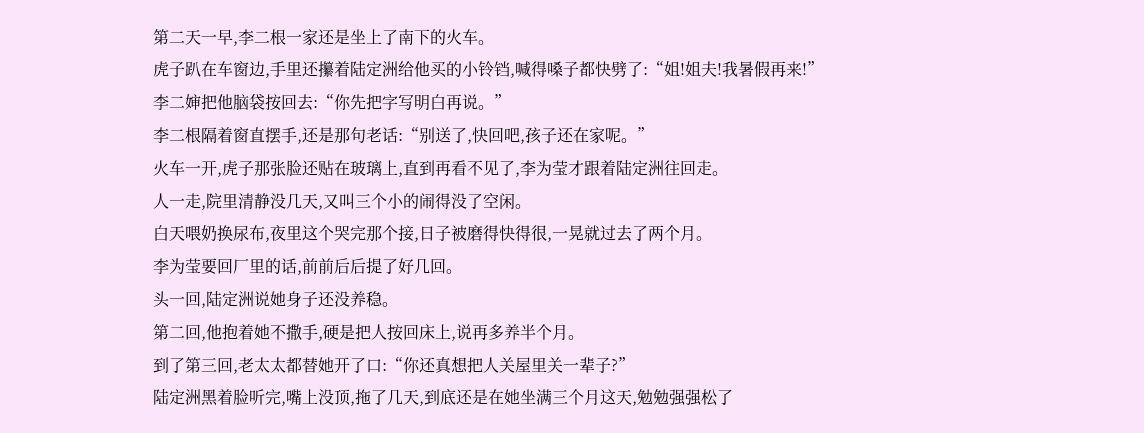第二天一早,李二根一家还是坐上了南下的火车。
虎子趴在车窗边,手里还攥着陆定洲给他买的小铃铛,喊得嗓子都快劈了:“姐!姐夫!我暑假再来!”
李二婶把他脑袋按回去:“你先把字写明白再说。”
李二根隔着窗直摆手,还是那句老话:“别送了,快回吧,孩子还在家呢。”
火车一开,虎子那张脸还贴在玻璃上,直到再看不见了,李为莹才跟着陆定洲往回走。
人一走,院里清静没几天,又叫三个小的闹得没了空闲。
白天喂奶换尿布,夜里这个哭完那个接,日子被磨得快得很,一晃就过去了两个月。
李为莹要回厂里的话,前前后后提了好几回。
头一回,陆定洲说她身子还没养稳。
第二回,他抱着她不撒手,硬是把人按回床上,说再多养半个月。
到了第三回,老太太都替她开了口:“你还真想把人关屋里关一辈子?”
陆定洲黑着脸听完,嘴上没顶,拖了几天,到底还是在她坐满三个月这天,勉勉强强松了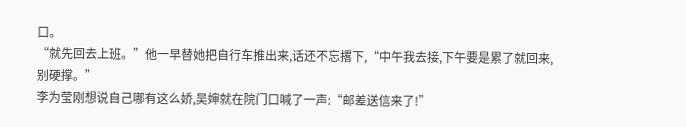口。
“就先回去上班。”他一早替她把自行车推出来,话还不忘撂下,“中午我去接,下午要是累了就回来,别硬撑。”
李为莹刚想说自己哪有这么娇,吴婶就在院门口喊了一声:“邮差送信来了!”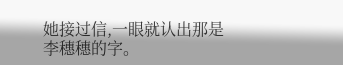她接过信,一眼就认出那是李穗穗的字。